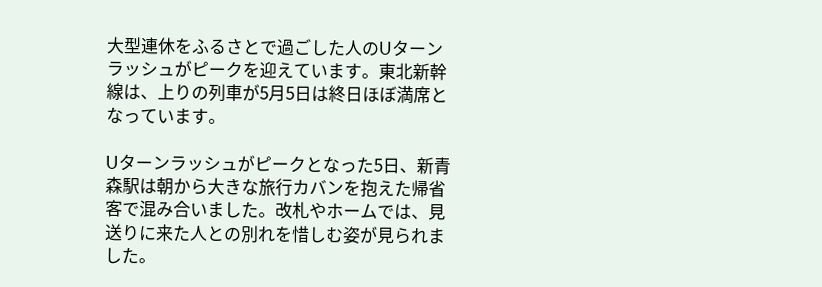大型連休をふるさとで過ごした人のUターンラッシュがピークを迎えています。東北新幹線は、上りの列車が5月5日は終日ほぼ満席となっています。

Uターンラッシュがピークとなった5日、新青森駅は朝から大きな旅行カバンを抱えた帰省客で混み合いました。改札やホームでは、見送りに来た人との別れを惜しむ姿が見られました。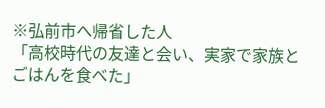※弘前市へ帰省した人
「高校時代の友達と会い、実家で家族とごはんを食べた」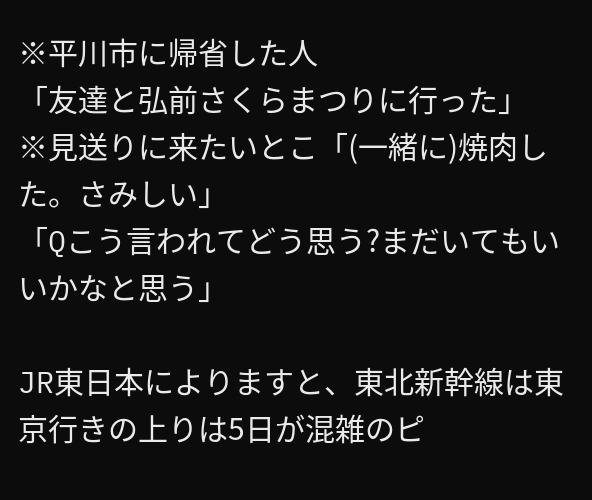※平川市に帰省した人
「友達と弘前さくらまつりに行った」
※見送りに来たいとこ「(一緒に)焼肉した。さみしい」
「Qこう言われてどう思う?まだいてもいいかなと思う」

JR東日本によりますと、東北新幹線は東京行きの上りは5日が混雑のピ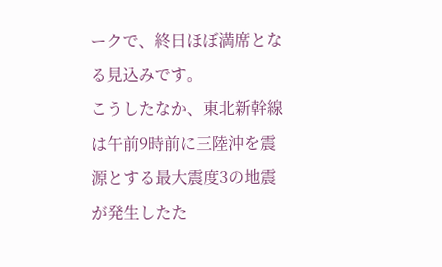ークで、終日ほぼ満席となる見込みです。
こうしたなか、東北新幹線は午前9時前に三陸沖を震源とする最大震度3の地震が発生したた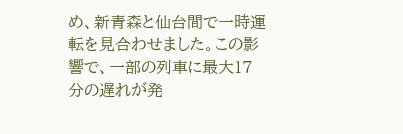め、新青森と仙台間で一時運転を見合わせました。この影響で、一部の列車に最大17分の遅れが発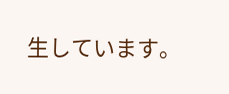生しています。